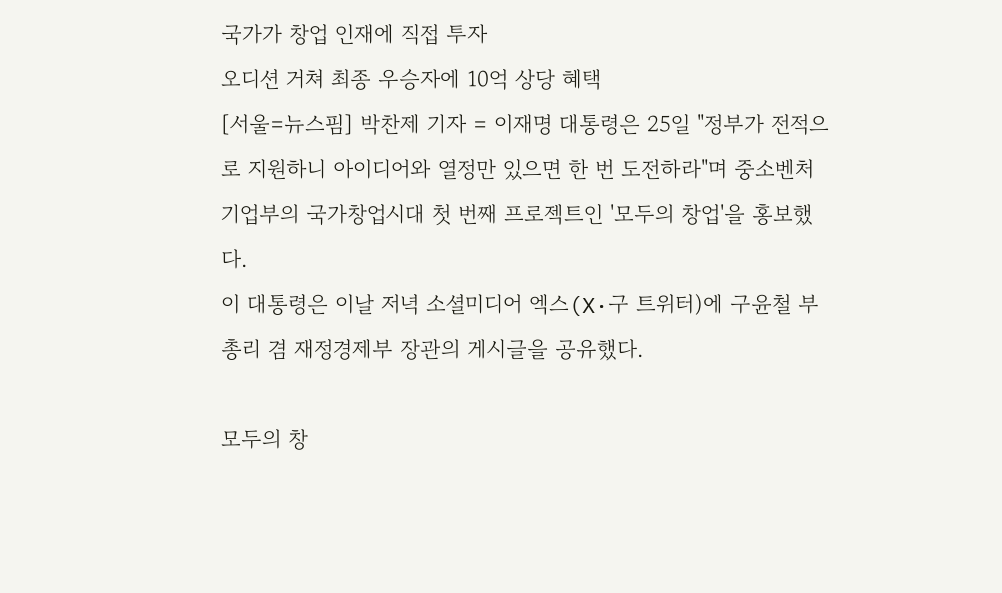국가가 창업 인재에 직접 투자
오디션 거쳐 최종 우승자에 10억 상당 혜택
[서울=뉴스핌] 박찬제 기자 = 이재명 대통령은 25일 "정부가 전적으로 지원하니 아이디어와 열정만 있으면 한 번 도전하라"며 중소벤처기업부의 국가창업시대 첫 번째 프로젝트인 '모두의 창업'을 홍보했다.
이 대통령은 이날 저녁 소셜미디어 엑스(X·구 트위터)에 구윤철 부총리 겸 재정경제부 장관의 게시글을 공유했다.

모두의 창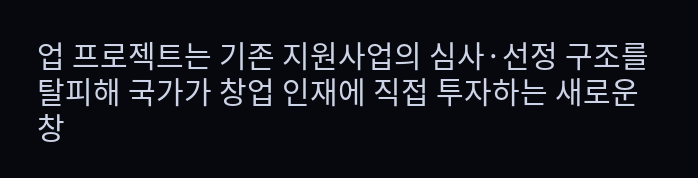업 프로젝트는 기존 지원사업의 심사·선정 구조를 탈피해 국가가 창업 인재에 직접 투자하는 새로운 창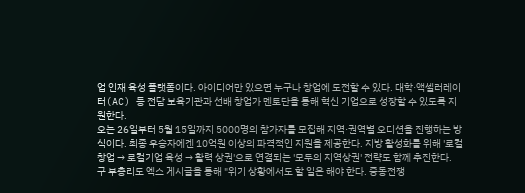업 인재 육성 플랫폼이다. 아이디어만 있으면 누구나 창업에 도전할 수 있다. 대학·액셀러레이터(AC) 등 전담 보육기관과 선배 창업가 멘토단을 통해 혁신 기업으로 성장할 수 있도록 지원한다.
오는 26일부터 5월 15일까지 5000명의 참가자를 모집해 지역·권역별 오디션을 진행하는 방식이다. 최종 우승자에겐 10억원 이상의 파격적인 지원을 제공한다. 지방 활성화를 위해 '로컬창업 → 로컬기업 육성 → 활력 상권'으로 연결되는 '모두의 지역상권' 전략도 함께 추진한다.
구 부총리도 엑스 게시글을 통해 "위기 상황에서도 할 일은 해야 한다. 중동전쟁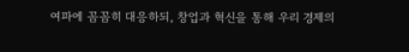여파에 꼼꼼히 대응하되, 창업과 혁신을 통해 우리 경제의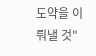도약을 이뤄낼 것"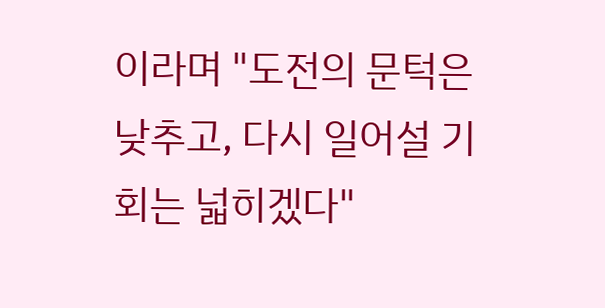이라며 "도전의 문턱은 낮추고, 다시 일어설 기회는 넓히겠다"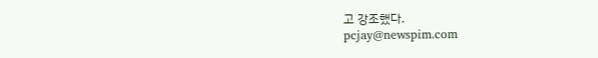고 강조했다.
pcjay@newspim.com